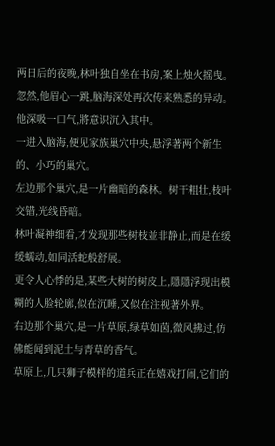两日后的夜晚,林叶独自坐在书房,案上烛火摇曳。
忽然,他眉心一跳,脑海深处再次传来熟悉的异动。
他深吸一口气,將意识沉入其中。
一进入脑海,便见家族巢穴中央,悬浮著两个新生的、小巧的巢穴。
左边那个巢穴,是一片幽暗的森林。树干粗壮,枝叶交错,光线昏暗。
林叶凝神细看,才发现那些树枝並非静止,而是在缓缓蠕动,如同活蛇般舒展。
更令人心悸的是,某些大树的树皮上,隱隱浮现出模糊的人脸轮廓,似在沉睡,又似在注视著外界。
右边那个巢穴,是一片草原,绿草如茵,微风拂过,仿佛能闻到泥土与青草的香气。
草原上,几只狮子模样的道兵正在嬉戏打闹,它们的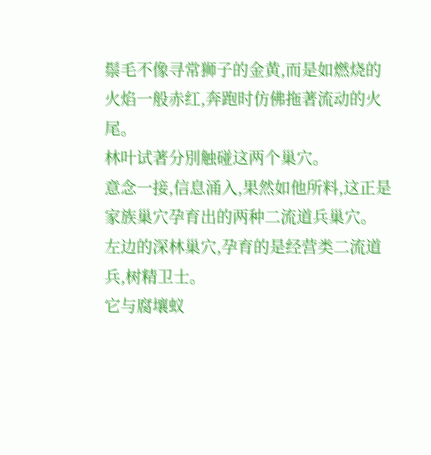鬃毛不像寻常狮子的金黄,而是如燃烧的火焰一般赤红,奔跑时仿佛拖著流动的火尾。
林叶试著分別触碰这两个巢穴。
意念一接,信息涌入,果然如他所料,这正是家族巢穴孕育出的两种二流道兵巢穴。
左边的深林巢穴,孕育的是经营类二流道兵,树精卫士。
它与腐壤蚁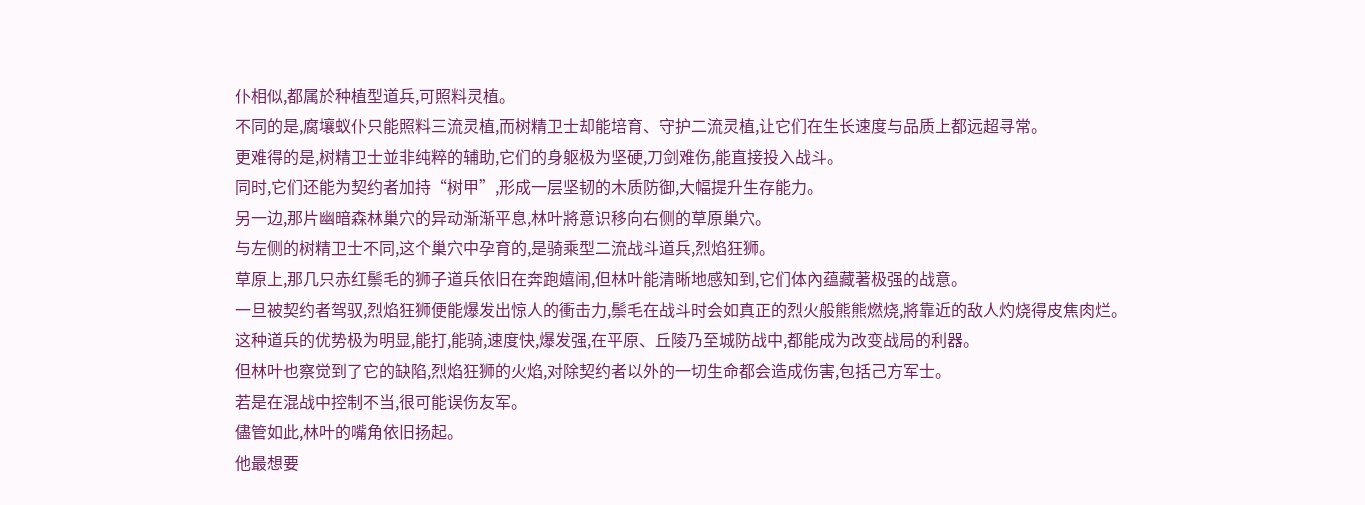仆相似,都属於种植型道兵,可照料灵植。
不同的是,腐壤蚁仆只能照料三流灵植,而树精卫士却能培育、守护二流灵植,让它们在生长速度与品质上都远超寻常。
更难得的是,树精卫士並非纯粹的辅助,它们的身躯极为坚硬,刀剑难伤,能直接投入战斗。
同时,它们还能为契约者加持“树甲”,形成一层坚韧的木质防御,大幅提升生存能力。
另一边,那片幽暗森林巢穴的异动渐渐平息,林叶將意识移向右侧的草原巢穴。
与左侧的树精卫士不同,这个巢穴中孕育的,是骑乘型二流战斗道兵,烈焰狂狮。
草原上,那几只赤红鬃毛的狮子道兵依旧在奔跑嬉闹,但林叶能清晰地感知到,它们体內蕴藏著极强的战意。
一旦被契约者驾驭,烈焰狂狮便能爆发出惊人的衝击力,鬃毛在战斗时会如真正的烈火般熊熊燃烧,將靠近的敌人灼烧得皮焦肉烂。
这种道兵的优势极为明显,能打,能骑,速度快,爆发强,在平原、丘陵乃至城防战中,都能成为改变战局的利器。
但林叶也察觉到了它的缺陷,烈焰狂狮的火焰,对除契约者以外的一切生命都会造成伤害,包括己方军士。
若是在混战中控制不当,很可能误伤友军。
儘管如此,林叶的嘴角依旧扬起。
他最想要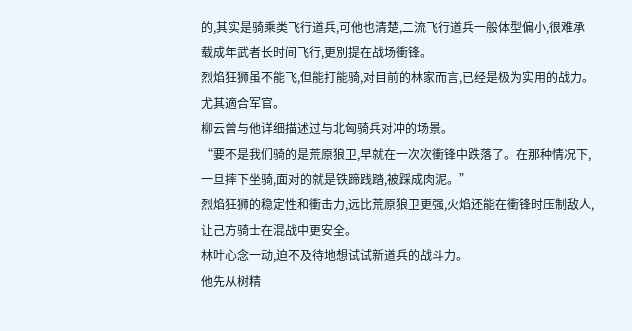的,其实是骑乘类飞行道兵,可他也清楚,二流飞行道兵一般体型偏小,很难承载成年武者长时间飞行,更別提在战场衝锋。
烈焰狂狮虽不能飞,但能打能骑,对目前的林家而言,已经是极为实用的战力。
尤其適合军官。
柳云曾与他详细描述过与北匈骑兵对冲的场景。
“要不是我们骑的是荒原狼卫,早就在一次次衝锋中跌落了。在那种情况下,一旦摔下坐骑,面对的就是铁蹄践踏,被踩成肉泥。”
烈焰狂狮的稳定性和衝击力,远比荒原狼卫更强,火焰还能在衝锋时压制敌人,让己方骑士在混战中更安全。
林叶心念一动,迫不及待地想试试新道兵的战斗力。
他先从树精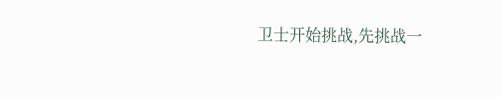卫士开始挑战,先挑战一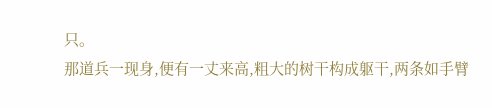只。
那道兵一现身,便有一丈来高,粗大的树干构成躯干,两条如手臂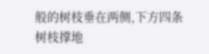般的树枝垂在两侧,下方四条树枝撑地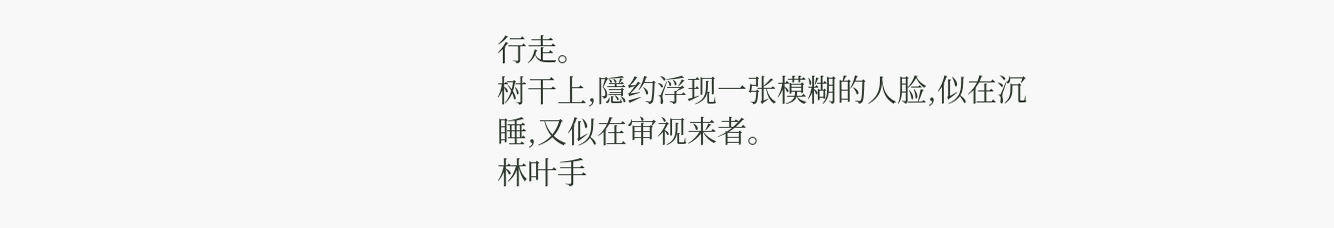行走。
树干上,隱约浮现一张模糊的人脸,似在沉睡,又似在审视来者。
林叶手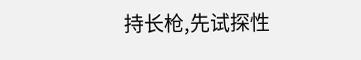持长枪,先试探性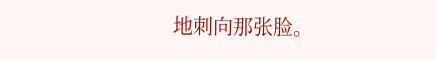地刺向那张脸。